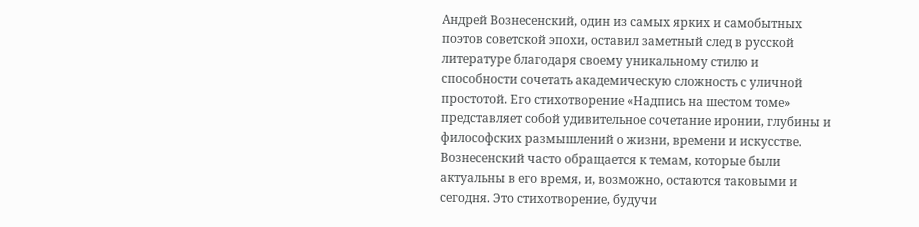Андрей Вознесенский, один из самых ярких и самобытных поэтов советской эпохи, оставил заметный след в русской литературе благодаря своему уникальному стилю и способности сочетать академическую сложность с уличной простотой. Его стихотворение «Надпись на шестом томе» представляет собой удивительное сочетание иронии, глубины и философских размышлений о жизни, времени и искусстве. Вознесенский часто обращается к темам, которые были актуальны в его время, и, возможно, остаются таковыми и сегодня. Это стихотворение, будучи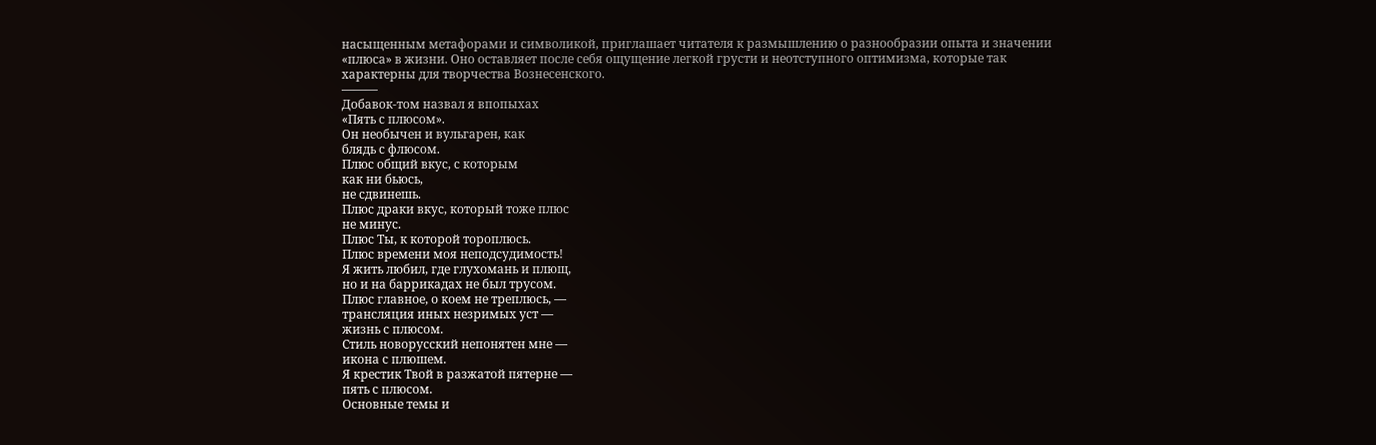насыщенным метафорами и символикой, приглашает читателя к размышлению о разнообразии опыта и значении «плюса» в жизни. Оно оставляет после себя ощущение легкой грусти и неотступного оптимизма, которые так характерны для творчества Вознесенского.
———
Добавок-том назвал я впопыхах
«Пять с плюсом».
Он необычен и вульгарен, как
блядь с флюсом.
Плюс общий вкус, с которым
как ни бьюсь,
не сдвинешь.
Плюс драки вкус, который тоже плюс
не минус.
Плюс Ты, к которой тороплюсь.
Плюс времени моя неподсудимость!
Я жить любил, где глухомань и плющ,
но и на баррикадах не был трусом.
Плюс главное, о коем не треплюсь, —
трансляция иных незримых уст —
жизнь с плюсом.
Стиль новорусский непонятен мне —
икона с плюшем.
Я крестик Твой в разжатой пятерне —
пять с плюсом.
Основные темы и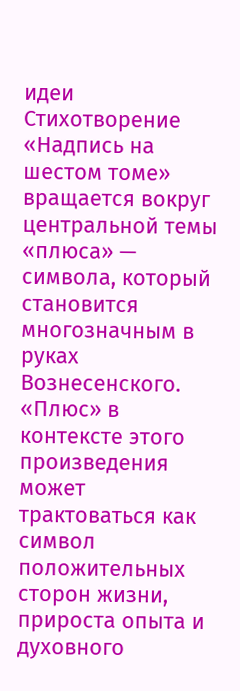идеи
Стихотворение «Надпись на шестом томе» вращается вокруг центральной темы «плюса» — символа, который становится многозначным в руках Вознесенского. «Плюс» в контексте этого произведения может трактоваться как символ положительных сторон жизни, прироста опыта и духовного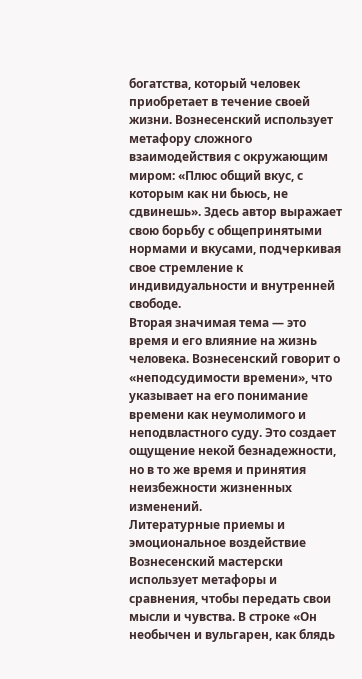богатства, который человек приобретает в течение своей жизни. Вознесенский использует метафору сложного взаимодействия с окружающим миром: «Плюс общий вкус, с которым как ни бьюсь, не сдвинешь». Здесь автор выражает свою борьбу с общепринятыми нормами и вкусами, подчеркивая свое стремление к индивидуальности и внутренней свободе.
Вторая значимая тема — это время и его влияние на жизнь человека. Вознесенский говорит о «неподсудимости времени», что указывает на его понимание времени как неумолимого и неподвластного суду. Это создает ощущение некой безнадежности, но в то же время и принятия неизбежности жизненных изменений.
Литературные приемы и эмоциональное воздействие
Вознесенский мастерски использует метафоры и сравнения, чтобы передать свои мысли и чувства. В строке «Он необычен и вульгарен, как блядь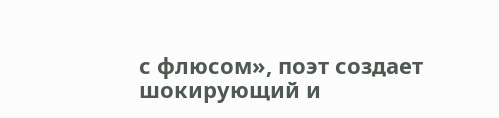с флюсом», поэт создает шокирующий и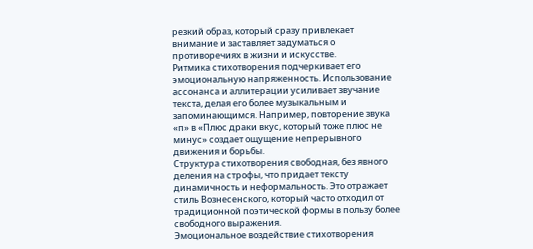резкий образ, который сразу привлекает внимание и заставляет задуматься о противоречиях в жизни и искусстве.
Ритмика стихотворения подчеркивает его эмоциональную напряженность. Использование ассонанса и аллитерации усиливает звучание текста, делая его более музыкальным и запоминающимся. Например, повторение звука «п» в «Плюс драки вкус, который тоже плюс не минус» создает ощущение непрерывного движения и борьбы.
Структура стихотворения свободная, без явного деления на строфы, что придает тексту динамичность и неформальность. Это отражает стиль Вознесенского, который часто отходил от традиционной поэтической формы в пользу более свободного выражения.
Эмоциональное воздействие стихотворения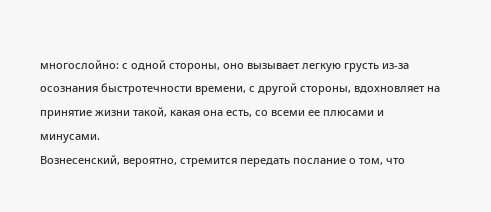многослойно: с одной стороны, оно вызывает легкую грусть из-за осознания быстротечности времени, с другой стороны, вдохновляет на принятие жизни такой, какая она есть, со всеми ее плюсами и минусами.
Вознесенский, вероятно, стремится передать послание о том, что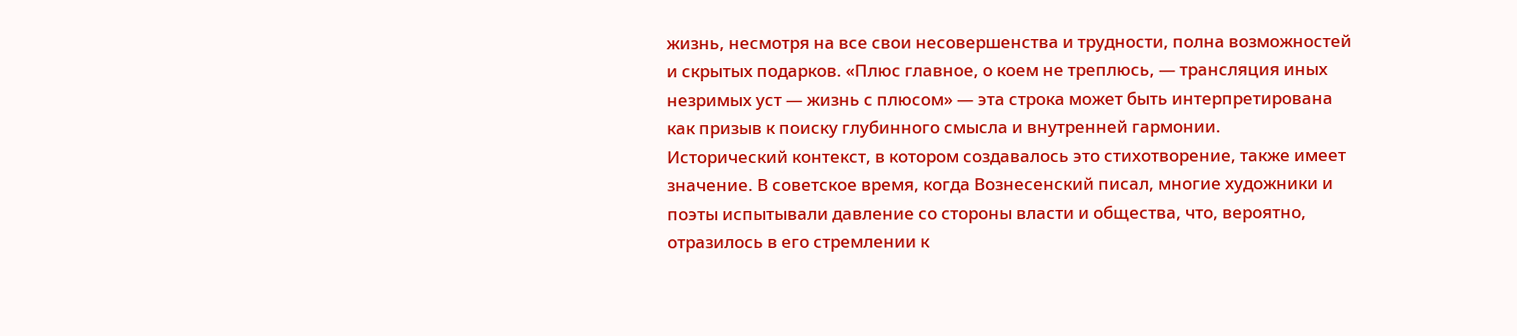жизнь, несмотря на все свои несовершенства и трудности, полна возможностей и скрытых подарков. «Плюс главное, о коем не треплюсь, — трансляция иных незримых уст — жизнь с плюсом» — эта строка может быть интерпретирована как призыв к поиску глубинного смысла и внутренней гармонии.
Исторический контекст, в котором создавалось это стихотворение, также имеет значение. В советское время, когда Вознесенский писал, многие художники и поэты испытывали давление со стороны власти и общества, что, вероятно, отразилось в его стремлении к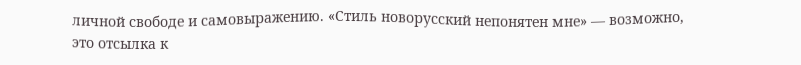личной свободе и самовыражению. «Стиль новорусский непонятен мне» — возможно, это отсылка к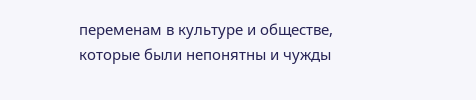переменам в культуре и обществе, которые были непонятны и чужды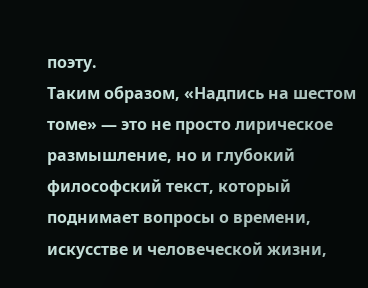поэту.
Таким образом, «Надпись на шестом томе» — это не просто лирическое размышление, но и глубокий философский текст, который поднимает вопросы о времени, искусстве и человеческой жизни,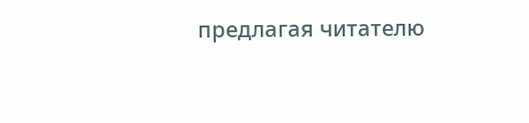предлагая читателю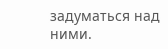задуматься над ними.